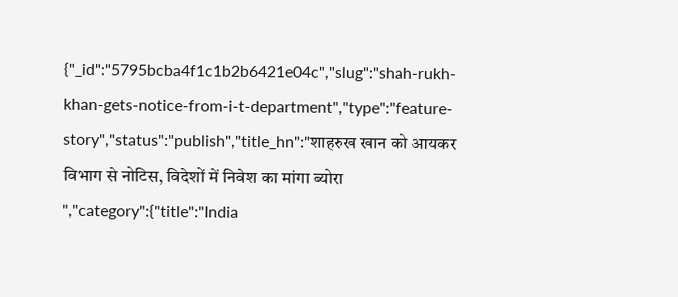{"_id":"5795bcba4f1c1b2b6421e04c","slug":"shah-rukh-khan-gets-notice-from-i-t-department","type":"feature-story","status":"publish","title_hn":"शाहरुख खान को आयकर विभाग से नोटिस, विदेशों में निवेश का मांगा ब्योरा ","category":{"title":"India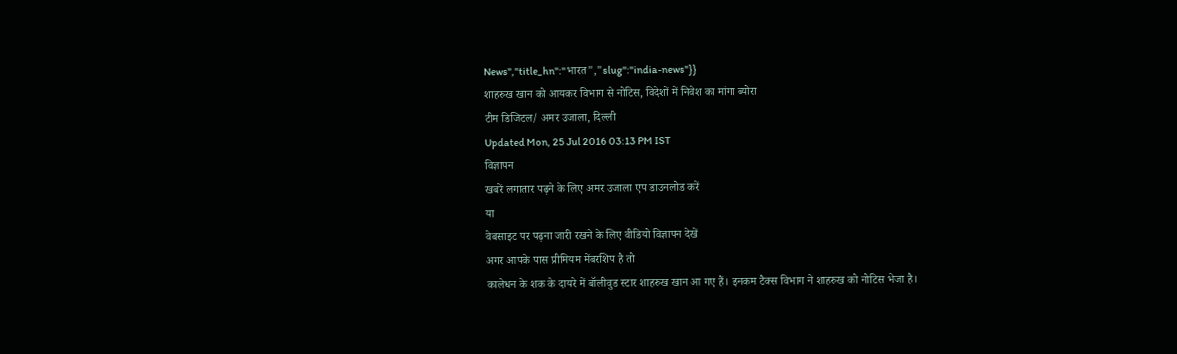News","title_hn":"भारत","slug":"india-news"}}
शाहरुख खान को आयकर विभाग से नोटिस, विदेशों में निवेश का मांगा ब्योरा
टीम डिजिटल/ अमर उजाला, दिल्ली
Updated Mon, 25 Jul 2016 03:13 PM IST
विज्ञापन
खबरें लगातार पढ़ने के लिए अमर उजाला एप डाउनलोड करें
या
वेबसाइट पर पढ़ना जारी रखने के लिए वीडियो विज्ञापन देखें
अगर आपके पास प्रीमियम मेंबरशिप है तो
कालेधन के शक के दायरे में बॉलीवुड स्टार शाहरुख खान आ गए हैं। इनकम टैक्स विभाग ने शाहरुख को नोटिस भेजा है।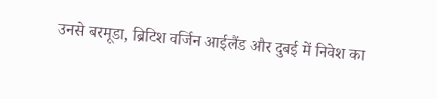उनसे बरमूडा, ब्रिटिश वर्जिन आईलैंड और दुबई में निवेश का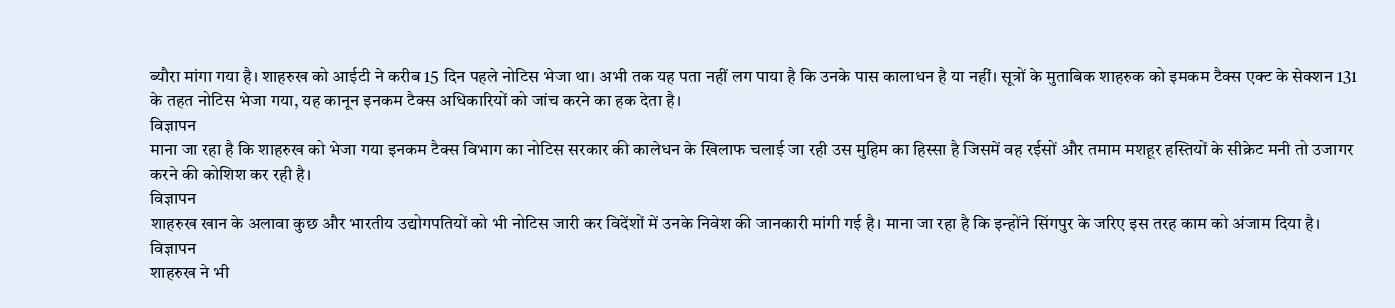ब्यौरा मांगा गया है। शाहरुख को आईटी ने करीब 15 दिन पहले नोटिस भेजा था। अभी तक यह पता नहीं लग पाया है कि उनके पास कालाधन है या नहीं। सूत्रों के मुताबिक शाहरुक को इमकम टैक्स एक्ट के सेक्शन 131 के तहत नोटिस भेजा गया, यह कानून इनकम टैक्स अधिकारियों को जांच करने का हक देता है।
विज्ञापन
माना जा रहा है कि शाहरुख को भेजा गया इनकम टैक्स विभाग का नोटिस सरकार की कालेधन के खिलाफ चलाई जा रही उस मुहिम का हिस्सा है जिसमें वह रईसों और तमाम मशहूर हस्तियों के सीक्रेट मनी तो उजागर करने की कोशिश कर रही है।
विज्ञापन
शाहरुख खान के अलावा कुछ और भारतीय उद्योगपतियों को भी नोटिस जारी कर विदेंशों में उनके निवेश की जानकारी मांगी गई है। माना जा रहा है कि इन्होंने सिंगपुर के जरिए इस तरह काम को अंजाम दिया है।
विज्ञापन
शाहरुख ने भी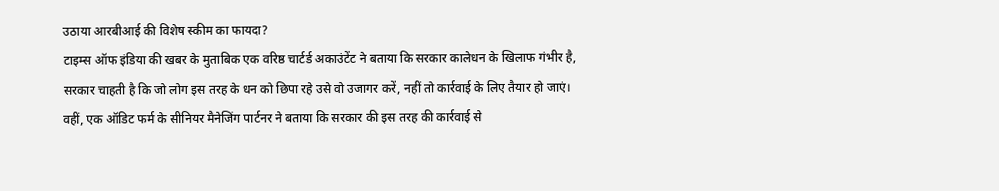उठाया आरबीआई की विशेष स्कीम का फायदा?
टाइम्स ऑफ इंडिया की खबर के मुताबिक एक वरिष्ठ चार्टर्ड अकाउंटेंट ने बताया कि सरकार कालेधन के खिलाफ गंभीर है, सरकार चाहती है कि जो लोग इस तरह के धन को छिपा रहे उसे वो उजागर करें, नहीं तो कार्रवाई के लिए तैयार हो जाएं।
वहीं, एक ऑडिट फर्म के सीनियर मैनेजिंग पार्टनर ने बताया कि सरकार की इस तरह की कार्रवाई से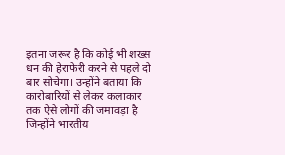इतना जरूर है कि कोई भी शख्स धन की हेराफेरी करने से पहले दो बार सोचेगा। उन्होंने बताया कि कारोबारियों से लेकर कलाकार तक ऐसे लोगों की जमावड़ा है जिन्होंने भारतीय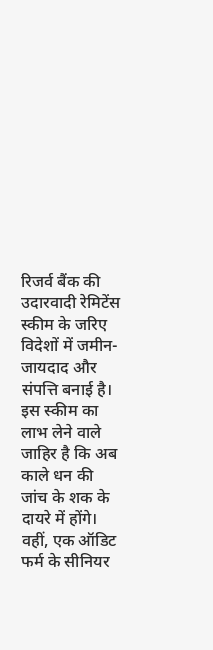रिजर्व बैंक की उदारवादी रेमिटेंस स्कीम के जरिए विदेशों में जमीन-जायदाद और संपत्ति बनाई है। इस स्कीम का लाभ लेने वाले जाहिर है कि अब काले धन की जांच के शक के दायरे में होंगे।
वहीं, एक ऑडिट फर्म के सीनियर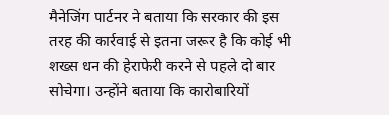मैनेजिंग पार्टनर ने बताया कि सरकार की इस तरह की कार्रवाई से इतना जरूर है कि कोई भी शख्स धन की हेराफेरी करने से पहले दो बार सोचेगा। उन्होंने बताया कि कारोबारियों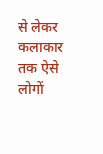से लेकर कलाकार तक ऐसे लोगों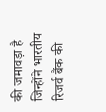की जमावड़ा है जिन्होंने भारतीय रिजर्व बैंक की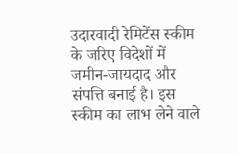उदारवादी रेमिटेंस स्कीम के जरिए विदेशों में जमीन-जायदाद और संपत्ति बनाई है। इस स्कीम का लाभ लेने वाले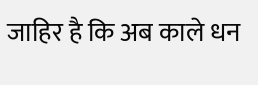जाहिर है कि अब काले धन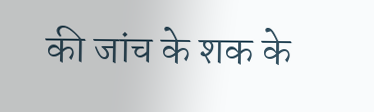की जांच के शक के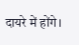दायरे में होंगे।